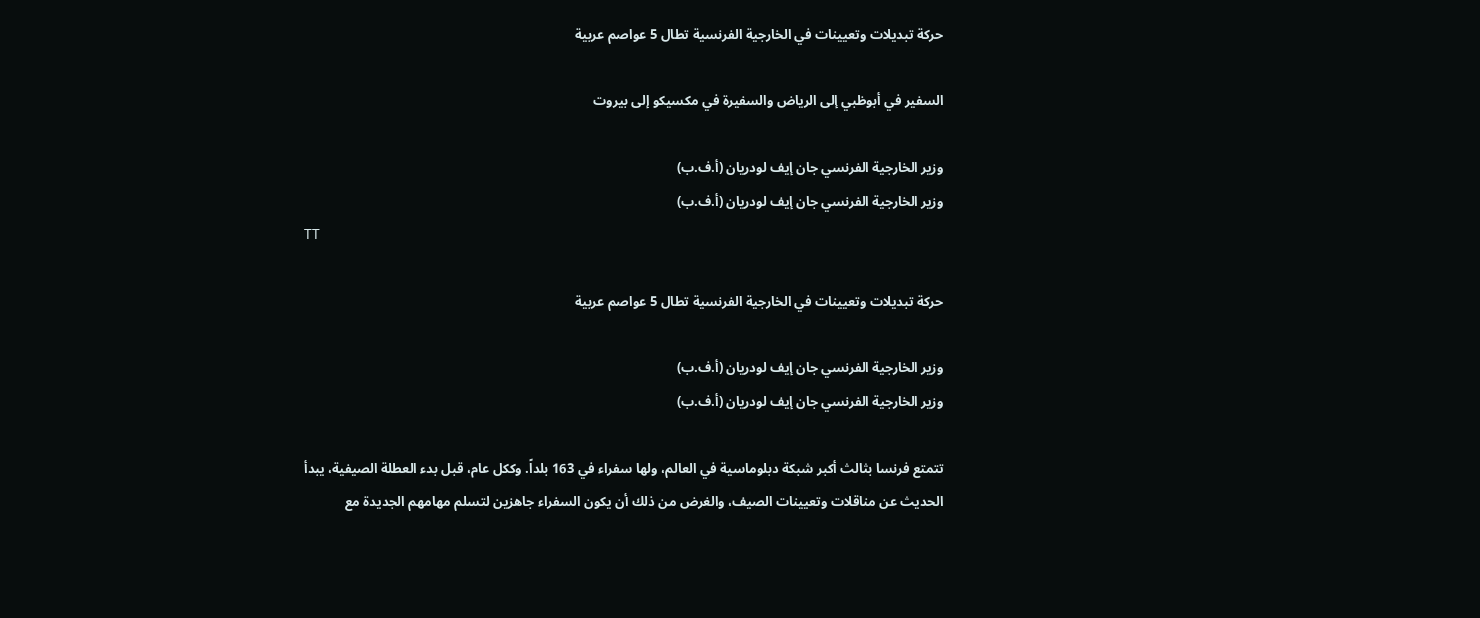حركة تبديلات وتعيينات في الخارجية الفرنسية تطال 5 عواصم عربية

السفير في أبوظبي إلى الرياض والسفيرة في مكسيكو إلى بيروت

وزير الخارجية الفرنسي جان إيف لودريان (أ.ف.ب)
وزير الخارجية الفرنسي جان إيف لودريان (أ.ف.ب)
TT

حركة تبديلات وتعيينات في الخارجية الفرنسية تطال 5 عواصم عربية

وزير الخارجية الفرنسي جان إيف لودريان (أ.ف.ب)
وزير الخارجية الفرنسي جان إيف لودريان (أ.ف.ب)

تتمتع فرنسا بثالث أكبر شبكة دبلوماسية في العالم، ولها سفراء في 163 بلداً. وككل عام، قبل بدء العطلة الصيفية، يبدأ الحديث عن مناقلات وتعيينات الصيف، والغرض من ذلك أن يكون السفراء جاهزين لتسلم مهامهم الجديدة مع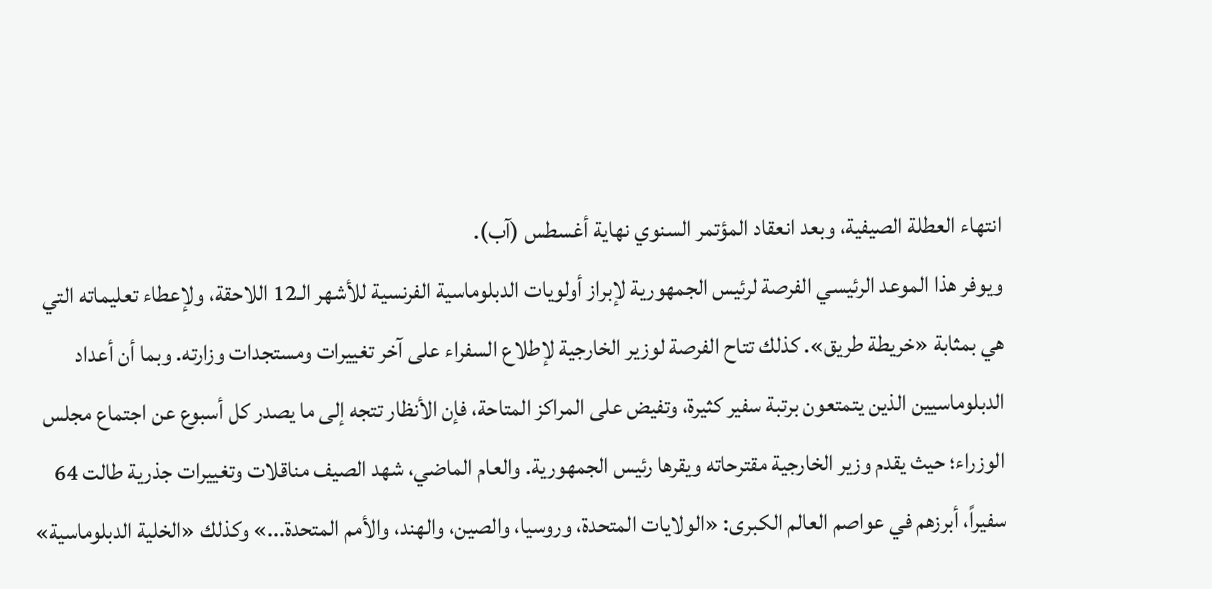انتهاء العطلة الصيفية، وبعد انعقاد المؤتمر السنوي نهاية أغسطس (آب).
ويوفر هذا الموعد الرئيسي الفرصة لرئيس الجمهورية لإبراز أولويات الدبلوماسية الفرنسية للأشهر الـ12 اللاحقة، ولإعطاء تعليماته التي هي بمثابة «خريطة طريق». كذلك تتاح الفرصة لوزير الخارجية لإطلاع السفراء على آخر تغييرات ومستجدات وزارته. وبما أن أعداد الدبلوماسيين الذين يتمتعون برتبة سفير كثيرة، وتفيض على المراكز المتاحة، فإن الأنظار تتجه إلى ما يصدر كل أسبوع عن اجتماع مجلس الوزراء؛ حيث يقدم وزير الخارجية مقترحاته ويقرها رئيس الجمهورية. والعام الماضي، شهد الصيف مناقلات وتغييرات جذرية طالت 64 سفيراً، أبرزهم في عواصم العالم الكبرى: «الولايات المتحدة، وروسيا، والصين، والهند، والأمم المتحدة...» وكذلك «الخلية الدبلوماسية»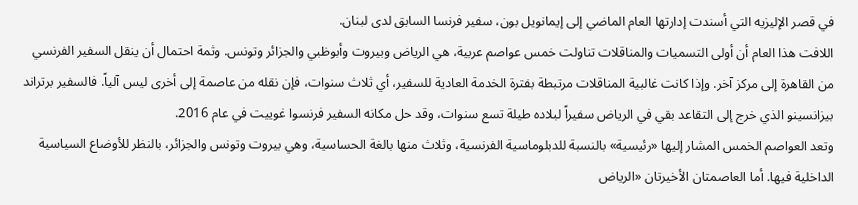في قصر الإليزيه التي أسندت إدارتها العام الماضي إلى إيمانويل بون، سفير فرنسا السابق لدى لبنان.
اللافت هذا العام أن أولى التسميات والمناقلات تناولت خمس عواصم عربية، هي الرياض وبيروت وأبوظبي والجزائر وتونس. وثمة احتمال أن ينقل السفير الفرنسي من القاهرة إلى مركز آخر. وإذا كانت غالبية المناقلات مرتبطة بفترة الخدمة العادية للسفير، أي ثلاث سنوات، فإن نقله من عاصمة إلى أخرى ليس آلياً. فالسفير برتراند بيزانسينو الذي خرج إلى التقاعد بقي في الرياض سفيراً لبلاده طيلة تسع سنوات، وقد حل مكانه السفير فرنسوا غوييت في عام 2016.
وتعد العواصم الخمس المشار إليها «رئيسية» بالنسبة للدبلوماسية الفرنسية، وثلاث منها بالغة الحساسية، وهي بيروت وتونس والجزائر، بالنظر للأوضاع السياسية الداخلية فيها. أما العاصمتان الأخيرتان «الرياض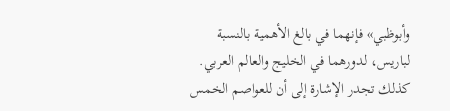وأبوظبي» فإنهما في بالغ الأهمية بالنسبة لباريس، لدورهما في الخليج والعالم العربي. كذلك تجدر الإشارة إلى أن للعواصم الخمس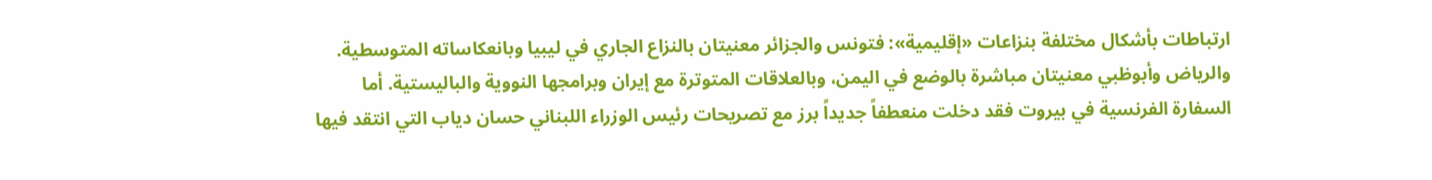ارتباطات بأشكال مختلفة بنزاعات «إقليمية»: فتونس والجزائر معنيتان بالنزاع الجاري في ليبيا وبانعكاساته المتوسطية. والرياض وأبوظبي معنيتان مباشرة بالوضع في اليمن، وبالعلاقات المتوترة مع إيران وبرامجها النووية والباليستية. أما السفارة الفرنسية في بيروت فقد دخلت منعطفاً جديداً برز مع تصريحات رئيس الوزراء اللبناني حسان دياب التي انتقد فيها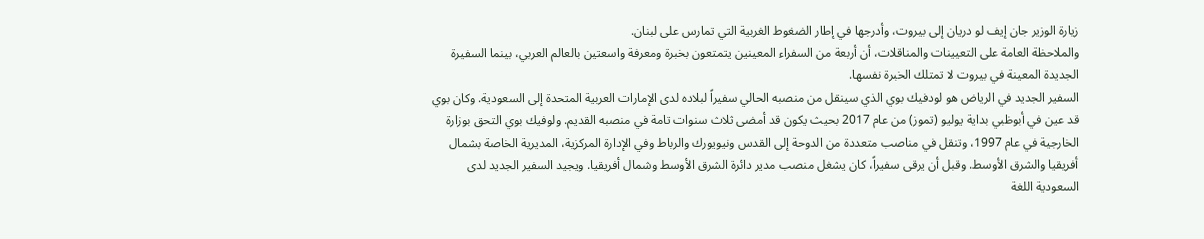زيارة الوزير جان إيف لو دريان إلى بيروت، وأدرجها في إطار الضغوط الغربية التي تمارس على لبنان.
والملاحظة العامة على التعيينات والمناقلات، أن أربعة من السفراء المعينين يتمتعون بخبرة ومعرفة واسعتين بالعالم العربي، بينما السفيرة الجديدة المعينة في بيروت لا تمتلك الخبرة نفسها.
السفير الجديد في الرياض هو لودفيك بوي الذي سينقل من منصبه الحالي سفيراً لبلاده لدى الإمارات العربية المتحدة إلى السعودية. وكان بوي قد عين في أبوظبي بداية يوليو (تموز) من عام 2017 بحيث يكون قد أمضى ثلاث سنوات تامة في منصبه القديم. ولوفيك بوي التحق بوزارة الخارجية في عام 1997، وتنقل في مناصب متعددة من الدوحة إلى القدس ونيويورك والرباط وفي الإدارة المركزية، المديرية الخاصة بشمال أفريقيا والشرق الأوسط. وقبل أن يرقى سفيراً، كان يشغل منصب مدير دائرة الشرق الأوسط وشمال أفريقيا. ويجيد السفير الجديد لدى السعودية اللغة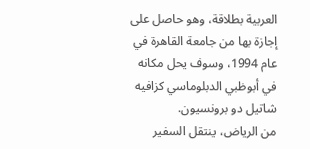العربية بطلاقة، وهو حاصل على إجازة بها من جامعة القاهرة في عام 1994، وسوف يحل مكانه في أبوظبي الدبلوماسي كزافيه شاتيل دو برونسيون.
من الرياض، ينتقل السفير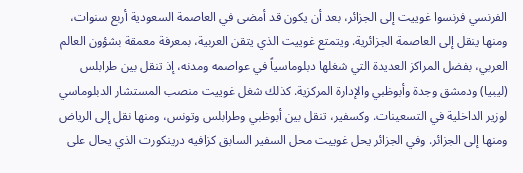الفرنسي فرنسوا غوييت إلى الجزائر، بعد أن يكون قد أمضى في العاصمة السعودية أربع سنوات، ومنها ينقل إلى العاصمة الجزائرية. ويتمتع غوييت الذي يتقن العربية، بمعرفة معمقة بشؤون العالم العربي، بفضل المراكز العديدة التي شغلها دبلوماسياً في عواصمه ومدنه، إذ تنقل بين طرابلس (ليبيا) ودمشق وجدة وأبوظبي والإدارة المركزية. كذلك شغل غوييت منصب المستشار الدبلوماسي لوزير الداخلية في التسعينات. وكسفير، تنقل بين أبوظبي وطرابلس وتونس، ومنها نقل إلى الرياض ومنها إلى الجزائر. وفي الجزائر يحل غوييت محل السفير السابق كزافيه درينكورت الذي يحال على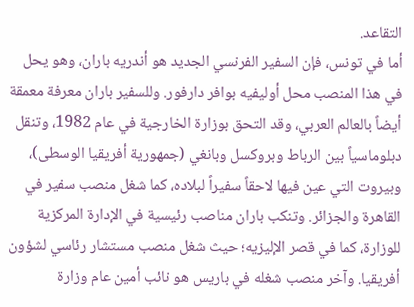التقاعد.
أما في تونس، فإن السفير الفرنسي الجديد هو أندريه باران، وهو يحل في هذا المنصب محل أوليفيه بوافر دارفور. وللسفير باران معرفة معمقة أيضاً بالعالم العربي، وقد التحق بوزارة الخارجية في عام 1982، وتنقل دبلوماسياً بين الرباط وبروكسل وبانغي (جمهورية أفريقيا الوسطى)، وبيروت التي عين فيها لاحقاً سفيراً لبلاده، كما شغل منصب سفير في القاهرة والجزائر. وتنكب باران مناصب رئيسية في الإدارة المركزية للوزارة، كما في قصر الإليزيه؛ حيث شغل منصب مستشار رئاسي لشؤون أفريقيا. وآخر منصب شغله في باريس هو نائب أمين عام وزارة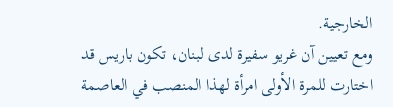الخارجية.
ومع تعيين آن غريو سفيرة لدى لبنان، تكون باريس قد اختارت للمرة الأولى امرأة لهذا المنصب في العاصمة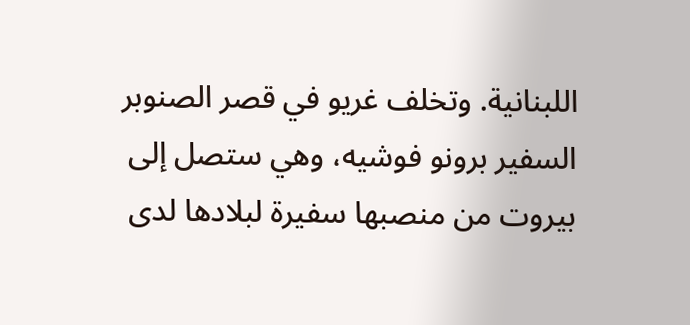اللبنانية. وتخلف غريو في قصر الصنوبر السفير برونو فوشيه، وهي ستصل إلى بيروت من منصبها سفيرة لبلادها لدى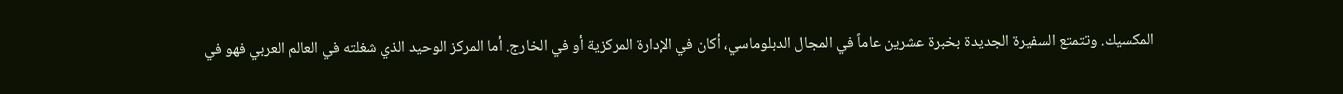المكسيك. وتتمتع السفيرة الجديدة بخبرة عشرين عاماً في المجال الدبلوماسي، أكان في الإدارة المركزية أو في الخارج. أما المركز الوحيد الذي شغلته في العالم العربي فهو في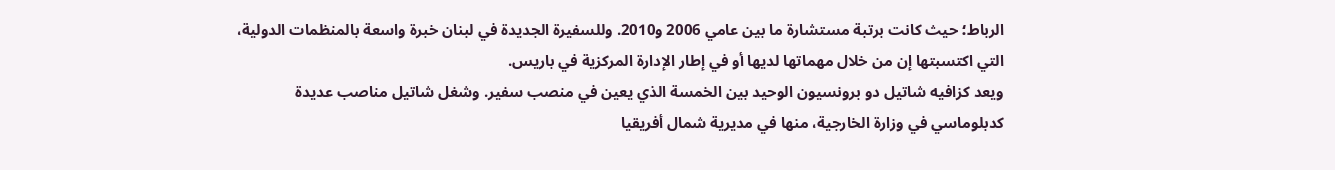الرباط؛ حيث كانت برتبة مستشارة ما بين عامي 2006 و2010. وللسفيرة الجديدة في لبنان خبرة واسعة بالمنظمات الدولية، التي اكتسبتها إن من خلال مهماتها لديها أو في إطار الإدارة المركزية في باريس.
ويعد كزافيه شاتيل دو برونسيون الوحيد بين الخمسة الذي يعين في منصب سفير. وشغل شاتيل مناصب عديدة كدبلوماسي في وزارة الخارجية، منها في مديرية شمال أفريقيا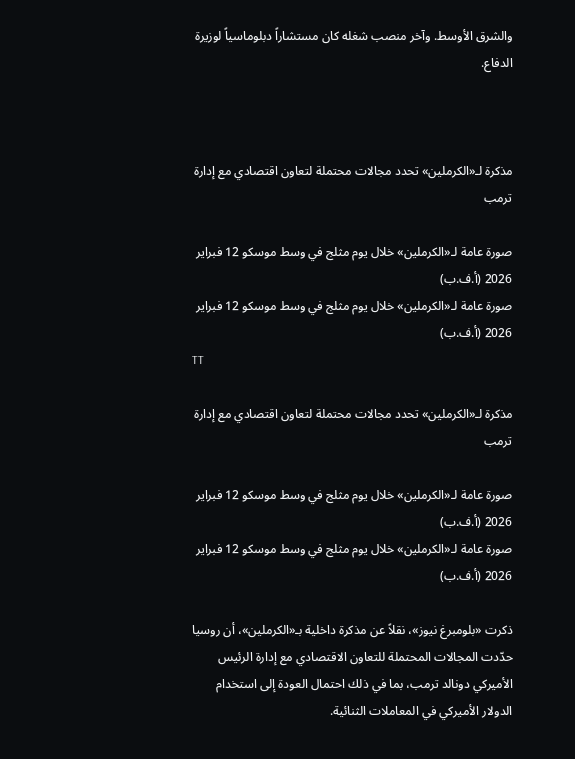والشرق الأوسط. وآخر منصب شغله كان مستشاراً دبلوماسياً لوزيرة الدفاع.



مذكرة لـ«الكرملين» تحدد مجالات محتملة لتعاون اقتصادي مع إدارة ترمب

صورة عامة لـ«الكرملين» خلال يوم مثلج في وسط موسكو 12 فبراير 2026 (أ.ف.ب)
صورة عامة لـ«الكرملين» خلال يوم مثلج في وسط موسكو 12 فبراير 2026 (أ.ف.ب)
TT

مذكرة لـ«الكرملين» تحدد مجالات محتملة لتعاون اقتصادي مع إدارة ترمب

صورة عامة لـ«الكرملين» خلال يوم مثلج في وسط موسكو 12 فبراير 2026 (أ.ف.ب)
صورة عامة لـ«الكرملين» خلال يوم مثلج في وسط موسكو 12 فبراير 2026 (أ.ف.ب)

ذكرت «بلومبرغ نيوز»، نقلاً عن مذكرة داخلية بـ«الكرملين»، أن روسيا حدّدت المجالات المحتملة للتعاون الاقتصادي مع إدارة الرئيس الأميركي دونالد ترمب، بما في ذلك احتمال العودة إلى استخدام الدولار الأميركي في المعاملات الثنائية.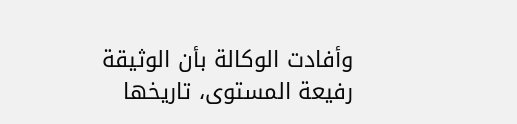وأفادت الوكالة بأن الوثيقة رفيعة المستوى، تاريخها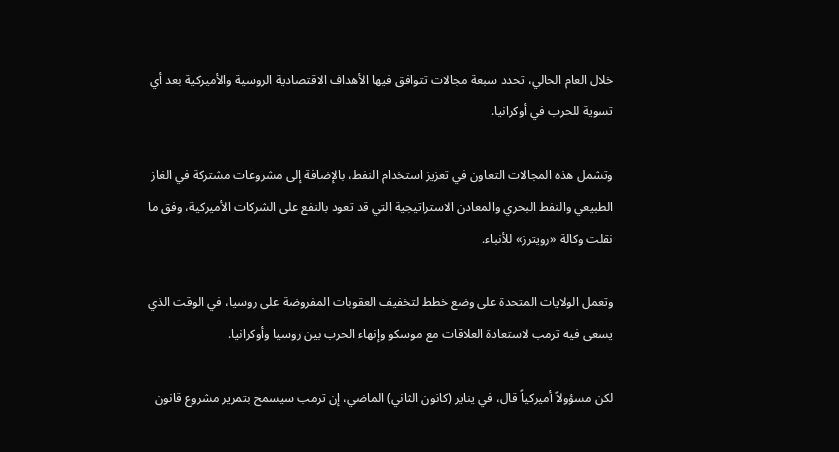خلال العام الحالي، تحدد سبعة مجالات تتوافق فيها الأهداف الاقتصادية الروسية والأميركية بعد أي تسوية للحرب في أوكرانيا.

وتشمل هذه المجالات التعاون في تعزيز استخدام النفط، بالإضافة إلى مشروعات مشتركة في الغاز الطبيعي والنفط البحري والمعادن الاستراتيجية التي قد تعود بالنفع على الشركات الأميركية، وفق ما نقلت وكالة «رويترز» للأنباء.

وتعمل الولايات المتحدة على وضع خطط لتخفيف العقوبات المفروضة على روسيا، في الوقت الذي يسعى فيه ترمب لاستعادة العلاقات مع موسكو وإنهاء الحرب بين روسيا وأوكرانيا.

لكن مسؤولاً أميركياً قال، في يناير (كانون الثاني) الماضي، إن ترمب سيسمح بتمرير مشروع قانون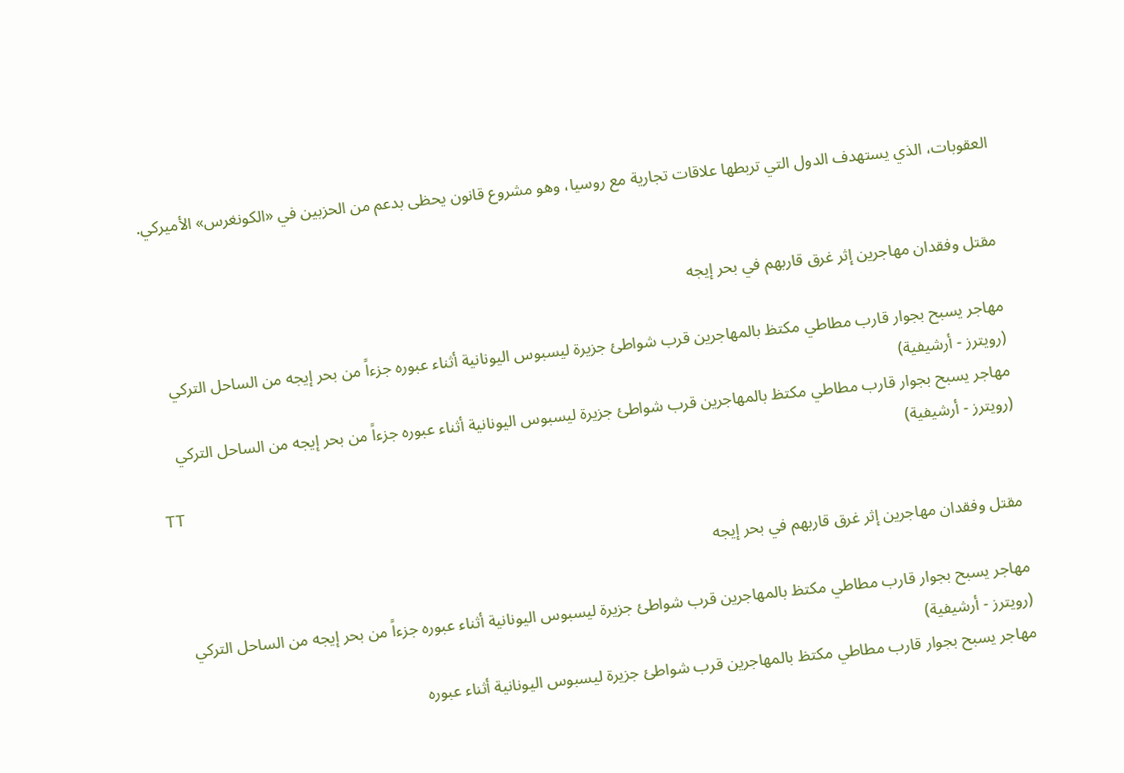العقوبات، الذي يستهدف الدول التي تربطها علاقات تجارية مع روسيا، وهو مشروع قانون يحظى بدعم من الحزبين في «الكونغرس» الأميركي.


مقتل وفقدان مهاجرين إثر غرق قاربهم في بحر إيجه

مهاجر يسبح بجوار قارب مطاطي مكتظ بالمهاجرين قرب شواطئ جزيرة ليسبوس اليونانية أثناء عبوره جزءاً من بحر إيجه من الساحل التركي (رويترز - أرشيفية)
مهاجر يسبح بجوار قارب مطاطي مكتظ بالمهاجرين قرب شواطئ جزيرة ليسبوس اليونانية أثناء عبوره جزءاً من بحر إيجه من الساحل التركي (رويترز - أرشيفية)
TT

مقتل وفقدان مهاجرين إثر غرق قاربهم في بحر إيجه

مهاجر يسبح بجوار قارب مطاطي مكتظ بالمهاجرين قرب شواطئ جزيرة ليسبوس اليونانية أثناء عبوره جزءاً من بحر إيجه من الساحل التركي (رويترز - أرشيفية)
مهاجر يسبح بجوار قارب مطاطي مكتظ بالمهاجرين قرب شواطئ جزيرة ليسبوس اليونانية أثناء عبوره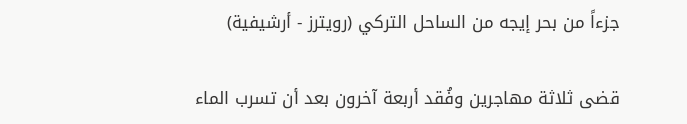جزءاً من بحر إيجه من الساحل التركي (رويترز - أرشيفية)

قضى ثلاثة مهاجرين وفُقد أربعة آخرون بعد أن تسرب الماء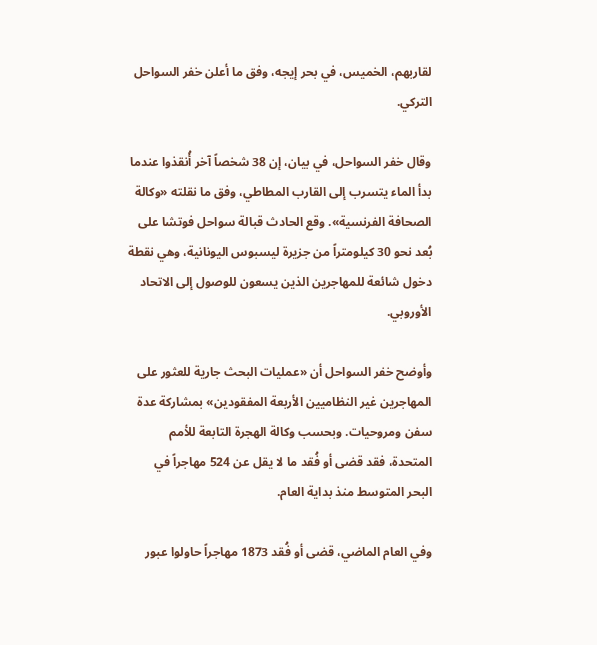لقاربهم، الخميس، في بحر إيجه، وفق ما أعلن خفر السواحل التركي.

وقال خفر السواحل، في بيان، إن 38 شخصاً آخر أُنقذوا عندما بدأ الماء يتسرب إلى القارب المطاطي، وفق ما نقلته «وكالة الصحافة الفرنسية». وقع الحادث قبالة سواحل فوتشا على بُعد نحو 30 كيلومتراً من جزيرة ليسبوس اليونانية، وهي نقطة دخول شائعة للمهاجرين الذين يسعون للوصول إلى الاتحاد الأوروبي.

وأوضح خفر السواحل أن «عمليات البحث جارية للعثور على المهاجرين غير النظاميين الأربعة المفقودين» بمشاركة عدة سفن ومروحيات. وبحسب وكالة الهجرة التابعة للأمم المتحدة، فقد قضى أو فُقد ما لا يقل عن 524 مهاجراً في البحر المتوسط منذ بداية العام.

وفي العام الماضي، قضى أو فُقد 1873 مهاجراً حاولوا عبور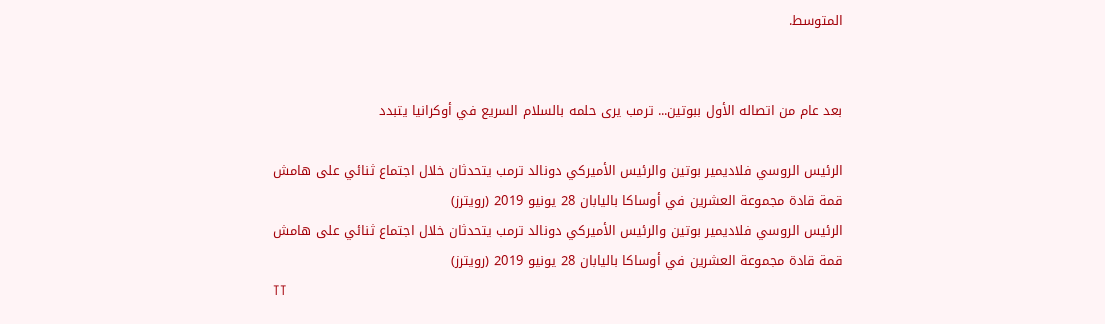المتوسط.


بعد عام من اتصاله الأول ببوتين... ترمب يرى حلمه بالسلام السريع في أوكرانيا يتبدد

الرئيس الروسي فلاديمير بوتين والرئيس الأميركي دونالد ترمب يتحدثان خلال اجتماع ثنائي على هامش قمة قادة مجموعة العشرين في أوساكا باليابان 28 يونيو 2019 (رويترز)
الرئيس الروسي فلاديمير بوتين والرئيس الأميركي دونالد ترمب يتحدثان خلال اجتماع ثنائي على هامش قمة قادة مجموعة العشرين في أوساكا باليابان 28 يونيو 2019 (رويترز)
TT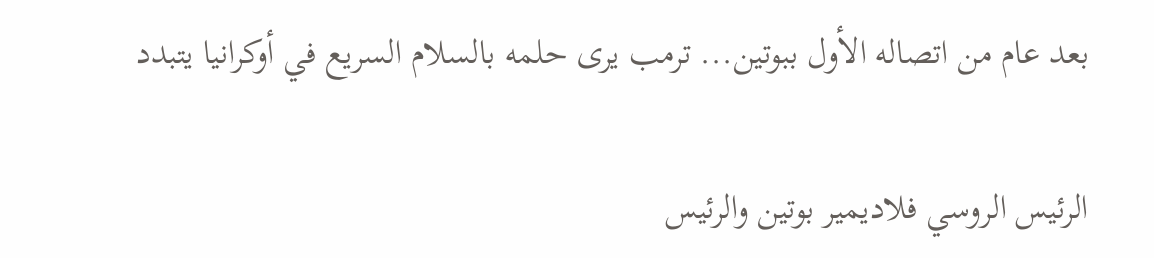بعد عام من اتصاله الأول ببوتين... ترمب يرى حلمه بالسلام السريع في أوكرانيا يتبدد

الرئيس الروسي فلاديمير بوتين والرئيس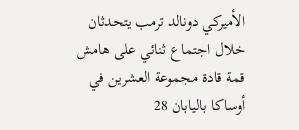الأميركي دونالد ترمب يتحدثان خلال اجتماع ثنائي على هامش قمة قادة مجموعة العشرين في أوساكا باليابان 28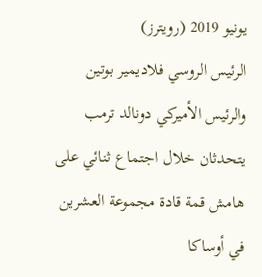يونيو 2019 (رويترز)
الرئيس الروسي فلاديمير بوتين والرئيس الأميركي دونالد ترمب يتحدثان خلال اجتماع ثنائي على هامش قمة قادة مجموعة العشرين في أوساكا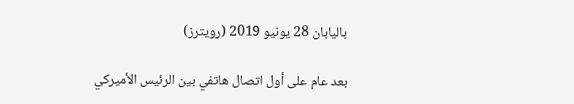باليابان 28 يونيو 2019 (رويترز)

بعد عام على أول اتصال هاتفي بين الرئيس الأميركي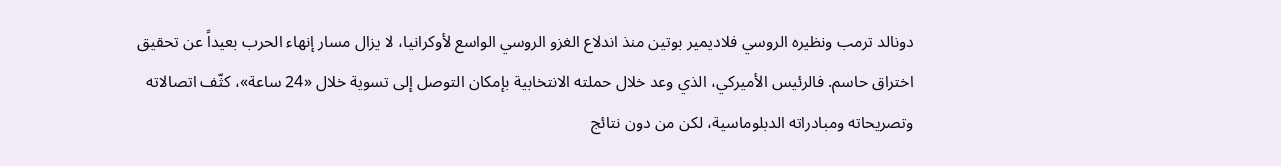دونالد ترمب ونظيره الروسي فلاديمير بوتين منذ اندلاع الغزو الروسي الواسع لأوكرانيا، لا يزال مسار إنهاء الحرب بعيداً عن تحقيق اختراق حاسم. فالرئيس الأميركي، الذي وعد خلال حملته الانتخابية بإمكان التوصل إلى تسوية خلال «24 ساعة»، كثّف اتصالاته وتصريحاته ومبادراته الدبلوماسية، لكن من دون نتائج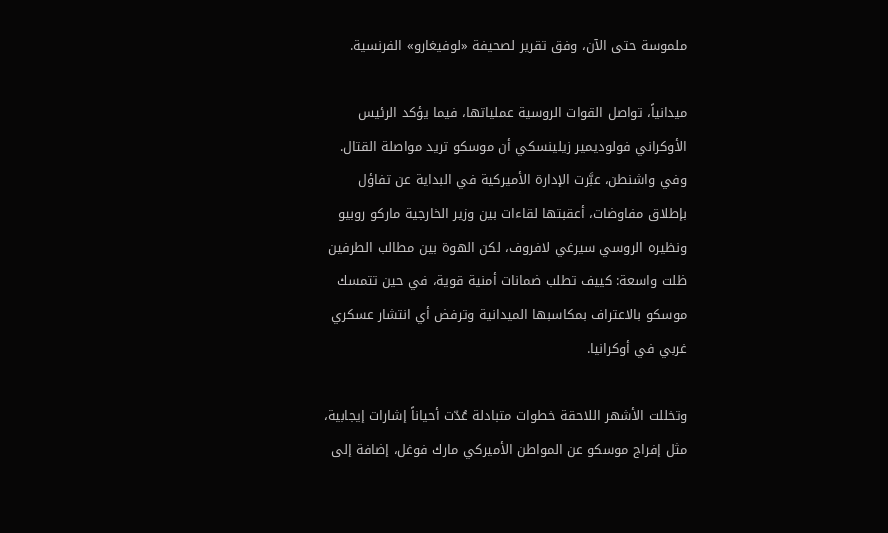ملموسة حتى الآن، وفق تقرير لصحيفة «لوفيغارو» الفرنسية.

ميدانياً، تواصل القوات الروسية عملياتها، فيما يؤكد الرئيس الأوكراني فولوديمير زيلينسكي أن موسكو تريد مواصلة القتال. وفي واشنطن، عبَّرت الإدارة الأميركية في البداية عن تفاؤل بإطلاق مفاوضات، أعقبتها لقاءات بين وزير الخارجية ماركو روبيو ونظيره الروسي سيرغي لافروف، لكن الهوة بين مطالب الطرفين ظلت واسعة: كييف تطلب ضمانات أمنية قوية، في حين تتمسك موسكو بالاعتراف بمكاسبها الميدانية وترفض أي انتشار عسكري غربي في أوكرانيا.

وتخللت الأشهر اللاحقة خطوات متبادلة عُدّت أحياناً إشارات إيجابية، مثل إفراج موسكو عن المواطن الأميركي مارك فوغل، إضافة إلى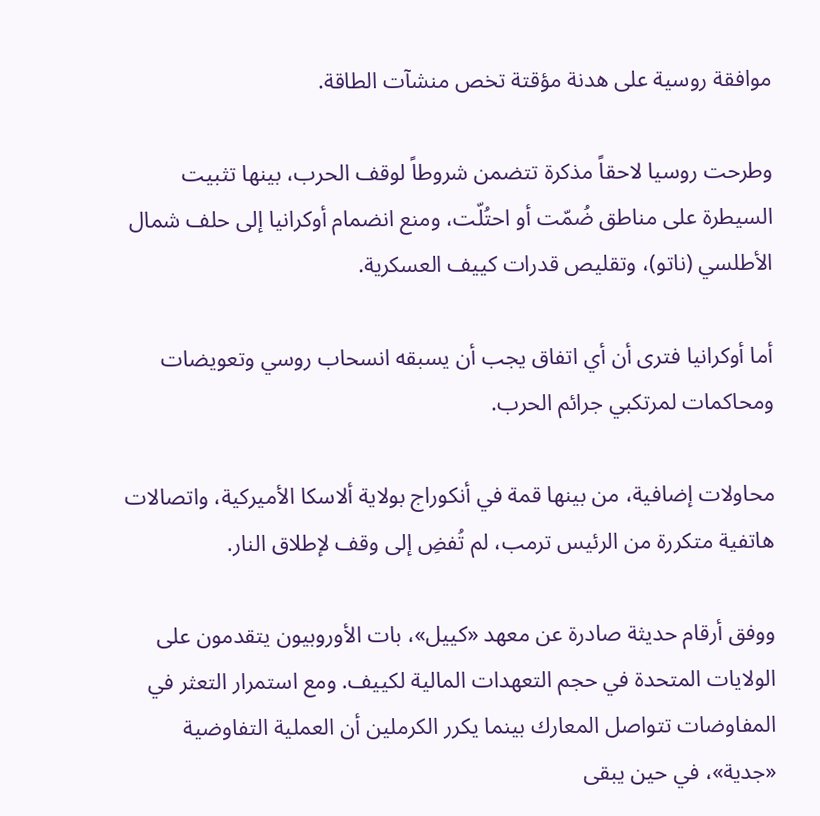موافقة روسية على هدنة مؤقتة تخص منشآت الطاقة.

وطرحت روسيا لاحقاً مذكرة تتضمن شروطاً لوقف الحرب، بينها تثبيت السيطرة على مناطق ضُمّت أو احتُلّت، ومنع انضمام أوكرانيا إلى حلف شمال الأطلسي (ناتو)، وتقليص قدرات كييف العسكرية.

أما أوكرانيا فترى أن أي اتفاق يجب أن يسبقه انسحاب روسي وتعويضات ومحاكمات لمرتكبي جرائم الحرب.

محاولات إضافية، من بينها قمة في أنكوراج بولاية ألاسكا الأميركية، واتصالات هاتفية متكررة من الرئيس ترمب، لم تُفضِ إلى وقف لإطلاق النار.

ووفق أرقام حديثة صادرة عن معهد «كييل»، بات الأوروبيون يتقدمون على الولايات المتحدة في حجم التعهدات المالية لكييف. ومع استمرار التعثر في المفاوضات تتواصل المعارك بينما يكرر الكرملين أن العملية التفاوضية «جدية»، في حين يبقى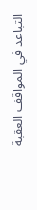التباعد في المواقف العقبة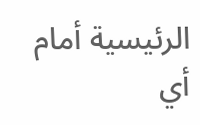الرئيسية أمام أي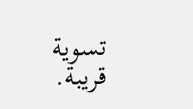تسوية قريبة.